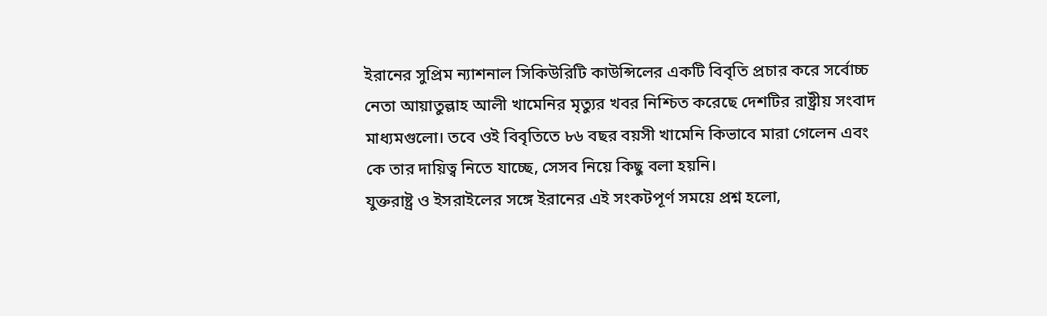ইরানের সুপ্রিম ন্যাশনাল সিকিউরিটি কাউন্সিলের একটি বিবৃতি প্রচার করে সর্বোচ্চ নেতা আয়াতুল্লাহ আলী খামেনির মৃত্যুর খবর নিশ্চিত করেছে দেশটির রাষ্ট্রীয় সংবাদ মাধ্যমগুলো। তবে ওই বিবৃতিতে ৮৬ বছর বয়সী খামেনি কিভাবে মারা গেলেন এবং কে তার দায়িত্ব নিতে যাচ্ছে, সেসব নিয়ে কিছু বলা হয়নি।
যুক্তরাষ্ট্র ও ইসরাইলের সঙ্গে ইরানের এই সংকটপূর্ণ সময়ে প্রশ্ন হলো,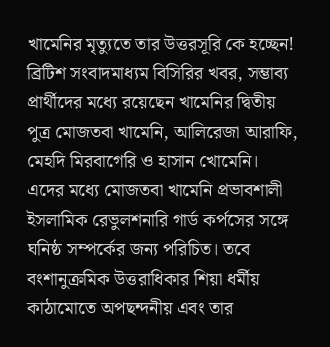খামেনির মৃত্যুতে তার উত্তরসূরি কে হচ্ছেন!
ব্রিটিশ সংবাদমাধ্যম বিসিরির খবর, সম্ভাব্য প্রার্থীদের মধ্যে রয়েছেন খামেনির দ্বিতীয় পুত্র মোজতবা খামেনি, আলিরেজা আরাফি, মেহদি মিরবাগেরি ও হাসান খোমেনি।
এদের মধ্যে মোজতবা খামেনি প্রভাবশালী ইসলামিক রেভুলশনারি গার্ড কর্পসের সঙ্গে ঘনিষ্ঠ সম্পর্কের জন্য পরিচিত। তবে বংশানুক্রমিক উত্তরাধিকার শিয়া ধর্মীয় কাঠামোতে অপছন্দনীয় এবং তার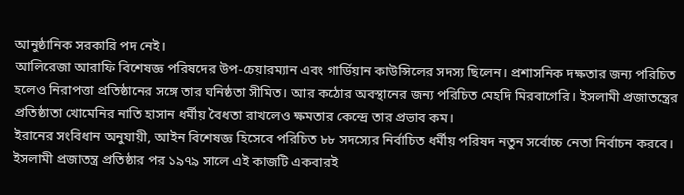আনুষ্ঠানিক সরকারি পদ নেই।
আলিরেজা আরাফি বিশেষজ্ঞ পরিষদের উপ-চেয়ারম্যান এবং গার্ডিয়ান কাউন্সিলের সদস্য ছিলেন। প্রশাসনিক দক্ষতার জন্য পরিচিত হলেও নিরাপত্তা প্রতিষ্ঠানের সঙ্গে তার ঘনিষ্ঠতা সীমিত। আর কঠোর অবস্থানের জন্য পরিচিত মেহদি মিরবাগেরি। ইসলামী প্রজাতন্ত্রের প্রতিষ্ঠাতা খোমেনির নাতি হাসান ধর্মীয় বৈধতা রাখলেও ক্ষমতার কেন্দ্রে তার প্রভাব কম।
ইরানের সংবিধান অনুযায়ী, আইন বিশেষজ্ঞ হিসেবে পরিচিত ৮৮ সদস্যের নির্বাচিত ধর্মীয় পরিষদ নতুন সর্বোচ্চ নেতা নির্বাচন করবে। ইসলামী প্রজাতন্ত্র প্রতিষ্ঠার পর ১৯৭৯ সালে এই কাজটি একবারই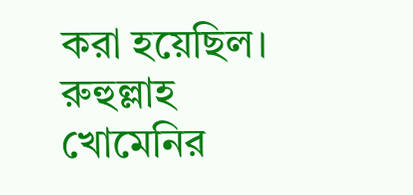করা হয়েছিল।
রুহুল্লাহ খোমেনির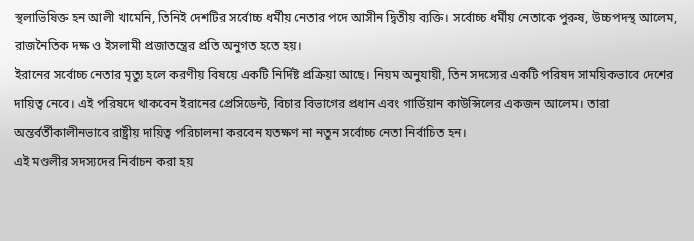স্থলাভিষিক্ত হন আলী খামেনি, তিনিই দেশটির সর্বোচ্চ ধর্মীয় নেতার পদে আসীন দ্বিতীয় ব্যক্তি। সর্বোচ্চ ধর্মীয় নেতাকে পুরুষ, উচ্চপদস্থ আলেম, রাজনৈতিক দক্ষ ও ইসলামী প্রজাতন্ত্রের প্রতি অনুগত হতে হয়।
ইরানের সর্বোচ্চ নেতার মৃত্যু হলে করণীয় বিষয়ে একটি নির্দিষ্ট প্রক্রিয়া আছে। নিয়ম অনুযায়ী, তিন সদস্যের একটি পরিষদ সাময়িকভাবে দেশের দায়িত্ব নেবে। এই পরিষদে থাকবেন ইরানের প্রেসিডেন্ট, বিচার বিভাগের প্রধান এবং গার্ডিয়ান কাউন্সিলের একজন আলেম। তারা অন্তর্বর্তীকালীনভাবে রাষ্ট্রীয় দায়িত্ব পরিচালনা করবেন যতক্ষণ না নতুন সর্বোচ্চ নেতা নির্বাচিত হন।
এই মণ্ডলীর সদস্যদের নির্বাচন করা হয়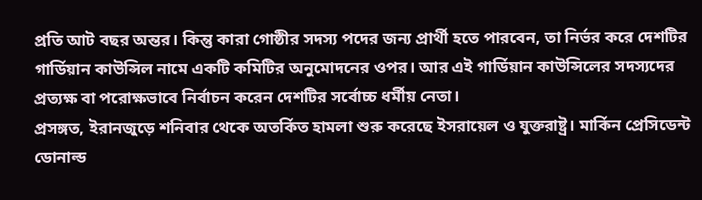প্রতি আট বছর অন্তর। কিন্তু কারা গোষ্ঠীর সদস্য পদের জন্য প্রার্থী হতে পারবেন, তা নির্ভর করে দেশটির গার্ডিয়ান কাউন্সিল নামে একটি কমিটির অনুমোদনের ওপর। আর এই গার্ডিয়ান কাউন্সিলের সদস্যদের প্রত্যক্ষ বা পরোক্ষভাবে নির্বাচন করেন দেশটির সর্বোচ্চ ধর্মীয় নেতা।
প্রসঙ্গত, ইরানজুড়ে শনিবার থেকে অতর্কিত হামলা শুরু করেছে ইসরায়েল ও যুক্তরাষ্ট্র। মার্কিন প্রেসিডেন্ট ডোনাল্ড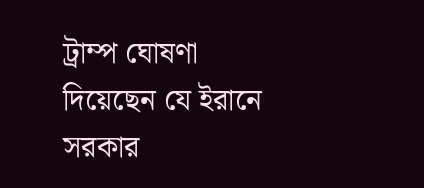ট্রাম্প ঘোষণা দিয়েছেন যে ইরানে সরকার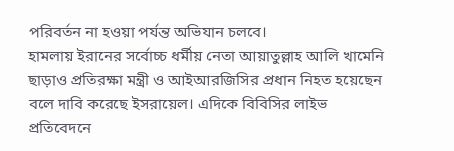পরিবর্তন না হওয়া পর্যন্ত অভিযান চলবে।
হামলায় ইরানের সর্বোচ্চ ধর্মীয় নেতা আয়াতুল্লাহ আলি খামেনি ছাড়াও প্রতিরক্ষা মন্ত্রী ও আইআরজিসির প্রধান নিহত হয়েছেন বলে দাবি করেছে ইসরায়েল। এদিকে বিবিসির লাইভ প্রতিবেদনে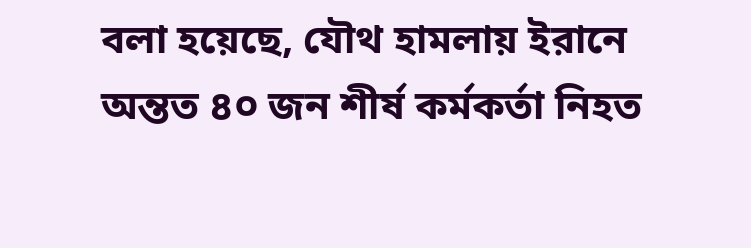বলা হয়েছে, যৌথ হামলায় ইরানে অন্তত ৪০ জন শীর্ষ কর্মকর্তা নিহত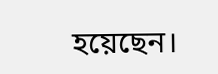হয়েছেন।